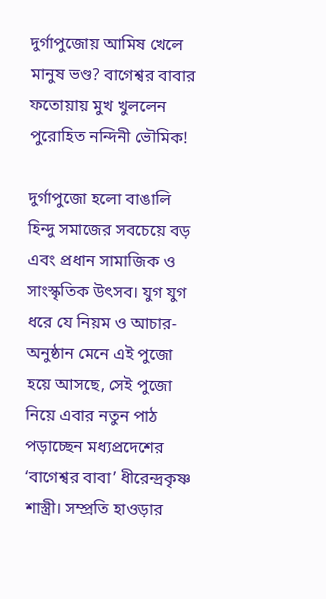দুর্গাপুজোয় আমিষ খেলে মানুষ ভণ্ড? বাগেশ্বর বাবার ফতোয়ায় মুখ খুললেন পুরোহিত নন্দিনী ভৌমিক!

দুর্গাপুজো হলো বাঙালি হিন্দু সমাজের সবচেয়ে বড় এবং প্রধান সামাজিক ও সাংস্কৃতিক উৎসব। যুগ যুগ ধরে যে নিয়ম ও আচার-অনুষ্ঠান মেনে এই পুজো হয়ে আসছে, সেই পুজো নিয়ে এবার নতুন পাঠ পড়াচ্ছেন মধ্যপ্রদেশের ‘বাগেশ্বর বাবা’ ধীরেন্দ্রকৃষ্ণ শাস্ত্রী। সম্প্রতি হাওড়ার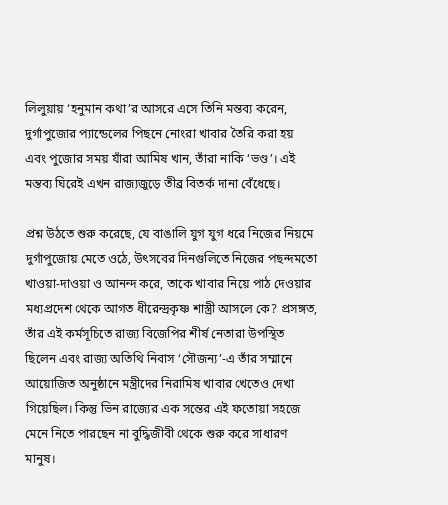লিলুয়ায় ‘হনুমান কথা’র আসরে এসে তিনি মন্তব্য করেন, দুর্গাপুজোর প্যান্ডেলের পিছনে নোংরা খাবার তৈরি করা হয় এবং পুজোর সময় যাঁরা আমিষ খান, তাঁরা নাকি ‘ভণ্ড’। এই মন্তব্য ঘিরেই এখন রাজ্যজুড়ে তীব্র বিতর্ক দানা বেঁধেছে।

প্রশ্ন উঠতে শুরু করেছে, যে বাঙালি যুগ যুগ ধরে নিজের নিয়মে দুর্গাপুজোয় মেতে ওঠে, উৎসবের দিনগুলিতে নিজের পছন্দমতো খাওয়া-দাওয়া ও আনন্দ করে, তাকে খাবার নিয়ে পাঠ দেওয়ার মধ্যপ্রদেশ থেকে আগত ধীরেন্দ্রকৃষ্ণ শাস্ত্রী আসলে কে? প্রসঙ্গত, তাঁর এই কর্মসূচিতে রাজ্য বিজেপির শীর্ষ নেতারা উপস্থিত ছিলেন এবং রাজ্য অতিথি নিবাস ‘সৌজন্য’-এ তাঁর সম্মানে আয়োজিত অনুষ্ঠানে মন্ত্রীদের নিরামিষ খাবার খেতেও দেখা গিয়েছিল। কিন্তু ভিন রাজ্যের এক সন্তের এই ফতোয়া সহজে মেনে নিতে পারছেন না বুদ্ধিজীবী থেকে শুরু করে সাধারণ মানুষ।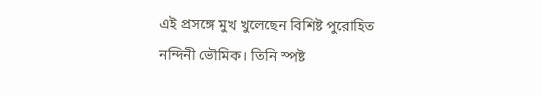এই প্রসঙ্গে মুখ খুলেছেন বিশিষ্ট পুরোহিত নন্দিনী ভৌমিক। তিনি স্পষ্ট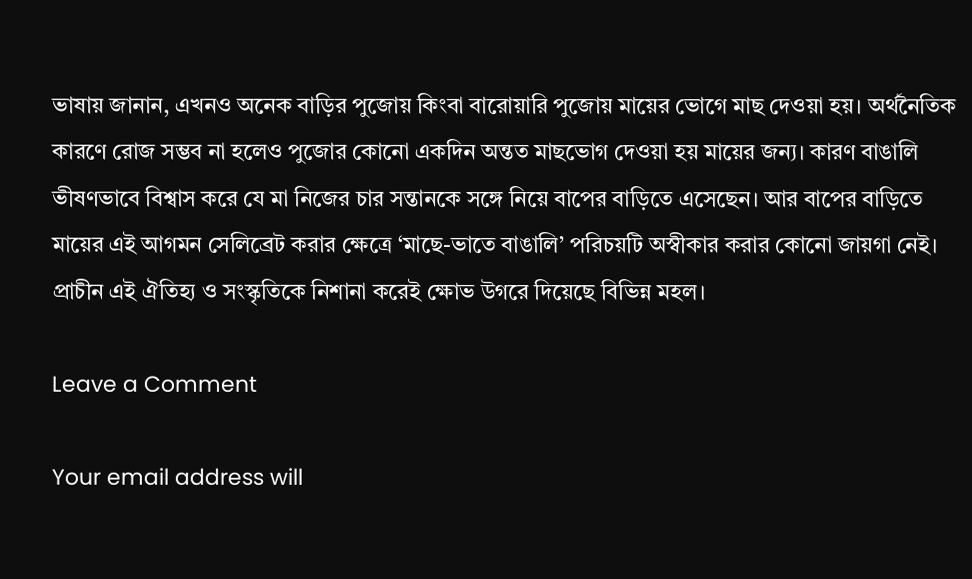ভাষায় জানান, এখনও অনেক বাড়ির পুজোয় কিংবা বারোয়ারি পুজোয় মায়ের ভোগে মাছ দেওয়া হয়। অর্থনৈতিক কারণে রোজ সম্ভব না হলেও পুজোর কোনো একদিন অন্তত মাছভোগ দেওয়া হয় মায়ের জন্য। কারণ বাঙালি ভীষণভাবে বিশ্বাস করে যে মা নিজের চার সন্তানকে সঙ্গে নিয়ে বাপের বাড়িতে এসেছেন। আর বাপের বাড়িতে মায়ের এই আগমন সেলিব্রেট করার ক্ষেত্রে ‘মাছে-ভাতে বাঙালি’ পরিচয়টি অস্বীকার করার কোনো জায়গা নেই। প্রাচীন এই ঐতিহ্য ও সংস্কৃতিকে নিশানা করেই ক্ষোভ উগরে দিয়েছে বিভিন্ন মহল।

Leave a Comment

Your email address will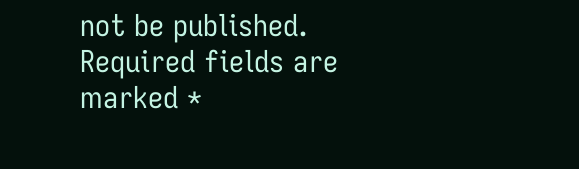not be published. Required fields are marked *